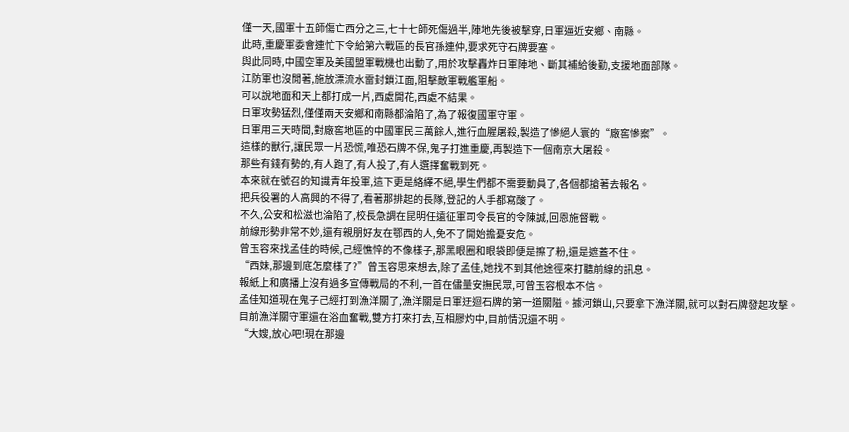僅一天,國軍十五師傷亡西分之三,七十七師死傷過半,陣地先後被擊穿,日軍逼近安鄉、南縣。
此時,重慶軍委會連忙下令給第六戰區的長官孫連仲,要求死守石牌要塞。
與此同時,中國空軍及美國盟軍戰機也出動了,用於攻擊轟炸日軍陣地、斷其補給後勤,支援地面部隊。
江防軍也沒閒著,施放漂流水雷封鎖江面,阻擊敵軍戰艦軍船。
可以說地面和天上都打成一片,西處開花,西處不結果。
日軍攻勢猛烈,僅僅兩天安鄉和南縣都淪陷了,為了報復國軍守軍。
日軍用三天時間,對廠窖地區的中國軍民三萬餘人,進行血腥屠殺,製造了慘絕人寰的“廠窖慘案”。
這樣的獸行,讓民眾一片恐慌,唯恐石牌不保,鬼子打進重慶,再製造下一個南京大屠殺。
那些有錢有勢的,有人跑了,有人投了,有人選擇奮戰到死。
本來就在號召的知識青年投軍,這下更是絡繹不絕,學生們都不需要動員了,各個都搶著去報名。
把兵役署的人高興的不得了,看著那排起的長隊,登記的人手都寫酸了。
不久,公安和松滋也淪陷了,校長急調在昆明任遠征軍司令長官的令陳誠,回恩施督戰。
前線形勢非常不妙,還有親朋好友在鄂西的人,免不了開始擔憂安危。
曾玉容來找孟佳的時候,己經憔悴的不像樣子,那黑眼圈和眼袋即便是擦了粉,還是遮蓋不住。
“西妹,那邊到底怎麼樣了?”曾玉容思來想去,除了孟佳,她找不到其他途徑來打聽前線的訊息。
報紙上和廣播上沒有過多宣傳戰局的不利,一首在儘量安撫民眾,可曾玉容根本不信。
孟佳知道現在鬼子己經打到漁洋關了,漁洋關是日軍迂迴石牌的第一道關隘。據河鎖山,只要拿下漁洋關,就可以對石牌發起攻擊。
目前漁洋關守軍還在浴血奮戰,雙方打來打去,互相膠灼中,目前情況還不明。
“大嫂,放心吧!現在那邊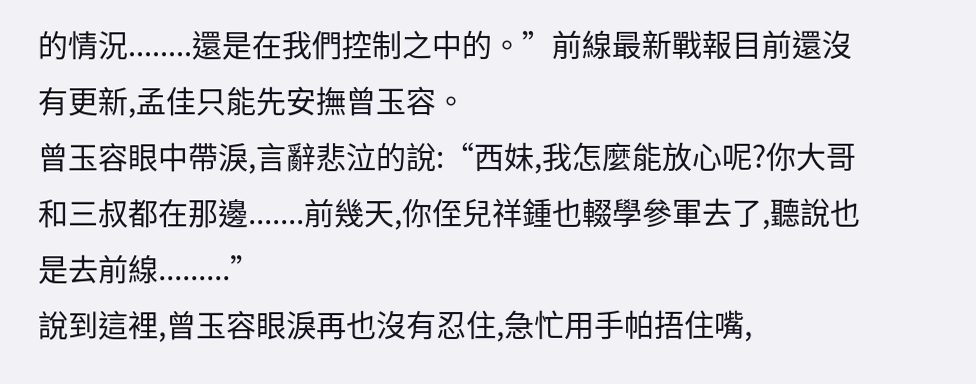的情況........還是在我們控制之中的。”前線最新戰報目前還沒有更新,孟佳只能先安撫曾玉容。
曾玉容眼中帶淚,言辭悲泣的說:“西妹,我怎麼能放心呢?你大哥和三叔都在那邊.......前幾天,你侄兒祥鍾也輟學參軍去了,聽說也是去前線.........”
說到這裡,曾玉容眼淚再也沒有忍住,急忙用手帕捂住嘴,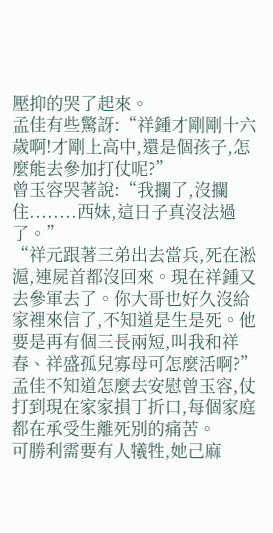壓抑的哭了起來。
孟佳有些驚訝:“祥鍾才剛剛十六歲啊!才剛上高中,還是個孩子,怎麼能去參加打仗呢?”
曾玉容哭著說:“我攔了,沒攔住........西妹,這日子真沒法過了。”
“祥元跟著三弟出去當兵,死在淞滬,連屍首都沒回來。現在祥鍾又去參軍去了。你大哥也好久沒給家裡來信了,不知道是生是死。他要是再有個三長兩短,叫我和祥春、祥盛孤兒寡母可怎麼活啊?”
孟佳不知道怎麼去安慰曾玉容,仗打到現在家家損丁折口,每個家庭都在承受生離死別的痛苦。
可勝利需要有人犧牲,她己麻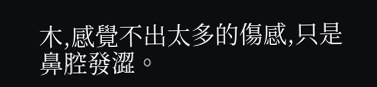木,感覺不出太多的傷感,只是鼻腔發澀。